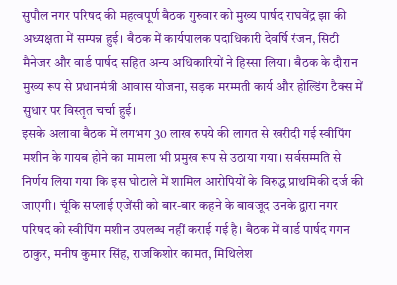सुपौल नगर परिषद की महत्वपूर्ण बैठक गुरुवार को मुख्य पार्षद राघवेंद्र झा की अध्यक्षता में सम्पन्न हुई। बैठक में कार्यपालक पदाधिकारी देवर्षि रंजन, सिटी मैनेजर और वार्ड पार्षद सहित अन्य अधिकारियों ने हिस्सा लिया। बैठक के दौरान मुख्य रूप से प्रधानमंत्री आवास योजना, सड़क मरम्मती कार्य और होल्डिंग टैक्स में सुधार पर विस्तृत चर्चा हुई।
इसके अलावा बैठक में लगभग 30 लाख रुपये की लागत से खरीदी गई स्वीपिंग मशीन के गायब होने का मामला भी प्रमुख रूप से उठाया गया। सर्वसम्मति से निर्णय लिया गया कि इस घोटाले में शामिल आरोपियों के विरुद्ध प्राथमिकी दर्ज की जाएगी। चूंकि सप्लाई एजेंसी को बार-बार कहने के बावजूद उनके द्वारा नगर परिषद को स्वीपिंग मशीन उपलब्ध नहीं कराई गई है। बैठक में वार्ड पार्षद गगन ठाकुर, मनीष कुमार सिंह, राजकिशोर कामत, मिथिलेश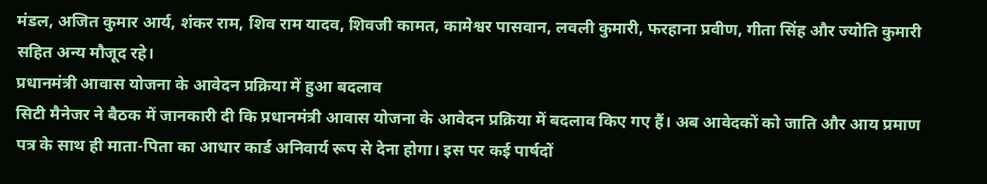मंडल, अजित कुमार आर्य, शंकर राम, शिव राम यादव, शिवजी कामत, कामेश्वर पासवान, लवली कुमारी, फरहाना प्रवीण, गीता सिंह और ज्योति कुमारी सहित अन्य मौजूद रहे।
प्रधानमंत्री आवास योजना के आवेदन प्रक्रिया में हुआ बदलाव
सिटी मैनेजर ने बैठक में जानकारी दी कि प्रधानमंत्री आवास योजना के आवेदन प्रक्रिया में बदलाव किए गए हैं। अब आवेदकों को जाति और आय प्रमाण पत्र के साथ ही माता-पिता का आधार कार्ड अनिवार्य रूप से देना होगा। इस पर कई पार्षदों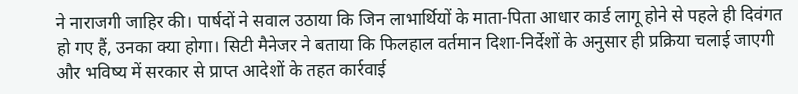ने नाराजगी जाहिर की। पार्षदों ने सवाल उठाया कि जिन लाभार्थियों के माता-पिता आधार कार्ड लागू होने से पहले ही दिवंगत हो गए हैं, उनका क्या होगा। सिटी मैनेजर ने बताया कि फिलहाल वर्तमान दिशा-निर्देशों के अनुसार ही प्रक्रिया चलाई जाएगी और भविष्य में सरकार से प्राप्त आदेशों के तहत कार्रवाई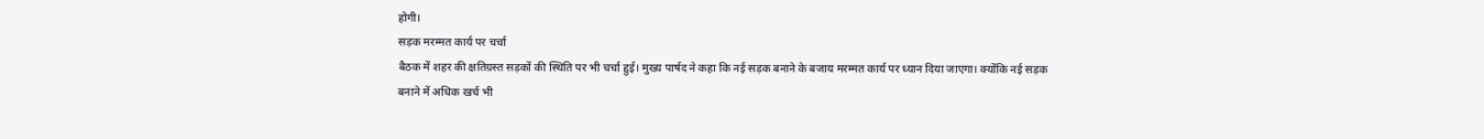होगी।
सड़क मरम्मत कार्य पर चर्चा
बैठक में शहर की क्षतिग्रस्त सड़कों की स्थिति पर भी चर्चा हुई। मुख्य पार्षद ने कहा कि नई सड़क बनाने के बजाय मरम्मत कार्य पर ध्यान दिया जाएगा। क्योंकि नई सड़क बनाने में अधिक खर्च भी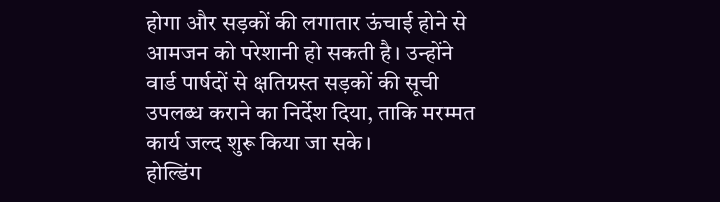होगा और सड़कों की लगातार ऊंचाई होने से आमजन को परेशानी हो सकती है। उन्होंने वार्ड पार्षदों से क्षतिग्रस्त सड़कों की सूची उपलब्ध कराने का निर्देश दिया, ताकि मरम्मत कार्य जल्द शुरू किया जा सके।
होल्डिंग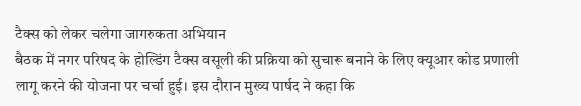टैक्स को लेकर चलेगा जागरुकता अभियान
बैठक में नगर परिषद के होल्डिंग टैक्स वसूली की प्रक्रिया को सुचारू बनाने के लिए क्यूआर कोड प्रणाली लागू करने की योजना पर चर्चा हुई। इस दौरान मुख्य पार्षद ने कहा कि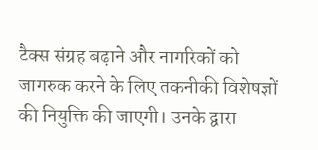टैक्स संग्रह बढ़ाने और नागरिकों को जागरुक करने के लिए तकनीकी विशेषज्ञों की नियुक्ति की जाएगी। उनके द्वारा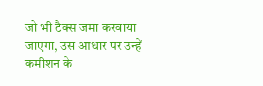जो भी टैक्स जमा करवाया जाएगा, उस आधार पर उन्हें कमीशन के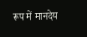रूप में मानदेय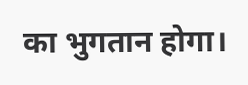का भुगतान होगा।